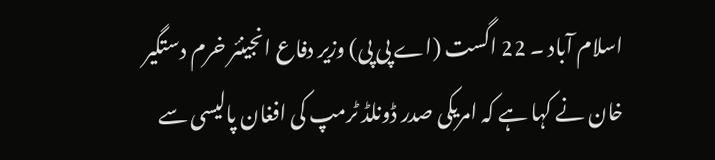اسلام آباد ۔ 22 اگست (اے پی پی) وزیر دفاع انجینئر خرم دستگیر خان نے کہا ہے کہ امریکی صدر ڈونلڈ ٹرمپ کی افغان پالیسی سے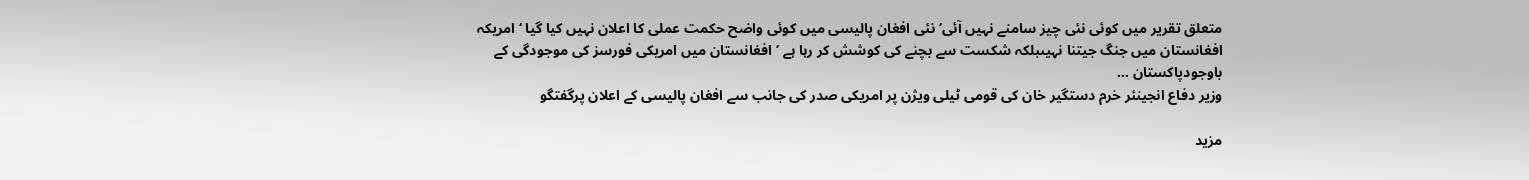متعلق تقریر میں کوئی نئی چیز سامنے نہیں آئی‘نئی افغان پالیسی میں کوئی واضح حکمت عملی کا اعلان نہیں کیا گیا ‘ امریکہ افغانستان میں جنگ جیتنا نہیںبلکہ شکست سے بچنے کی کوشش کر رہا ہے ‘افغانستان میں امریکی فورسز کی موجودگی کے باوجودپاکستان …
وزیر دفاع انجینئر خرم دستگیر خان کی قومی ٹیلی ویژن پر امریکی صدر کی جانب سے افغان پالیسی کے اعلان پرگفتگو

مزید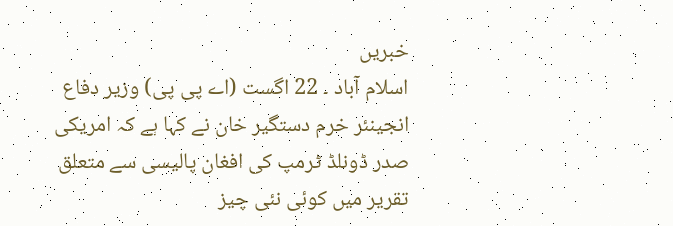خبریں
اسلام آباد ۔ 22 اگست (اے پی پی) وزیر دفاع انجینئر خرم دستگیر خان نے کہا ہے کہ امریکی صدر ڈونلڈ ٹرمپ کی افغان پالیسی سے متعلق تقریر میں کوئی نئی چیز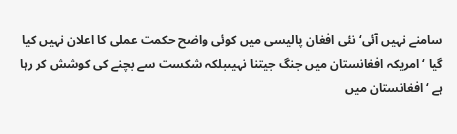سامنے نہیں آئی‘نئی افغان پالیسی میں کوئی واضح حکمت عملی کا اعلان نہیں کیا گیا ‘ امریکہ افغانستان میں جنگ جیتنا نہیںبلکہ شکست سے بچنے کی کوشش کر رہا ہے ‘افغانستان میں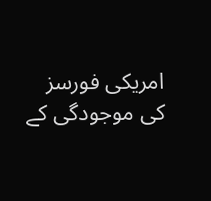امریکی فورسز کی موجودگی کے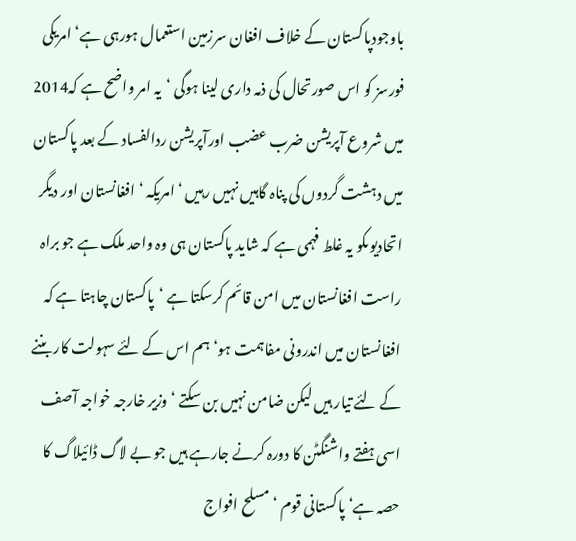باوجودپاکستان کے خلاف افغان سرزمین استعمال ہورہی ہے‘ امریکی فورسز کو اس صورتحال کی ذمہ داری لینا ہوگی ‘یہ امر واضح ہے کہ2014 میں شروع آپریشن ضرب عضب اورآپریشن ردالفساد کے بعد پاکستان میں دہشت گردوں کی پناہ گاہیں نہیں رہیں ‘ امریکہ ‘ افغانستان اور دیگر اتحادیوںکو یہ غلط فہمی ہے کہ شاید پاکستان ہی وہ واحد ملک ہے جو براہ راست افغانستان میں امن قائم کرسکتا ہے ‘پاکستان چاہتا ہے کہ افغانستان میں اندرونی مفاہمت ہو‘ہم اس کے لئے سہولت کار بننے کے لئے تیار ہیں لیکن ضامن نہیں بن سکتے ‘ وزیر خارجہ خواجہ آصف اسی ہفتے واشنگٹن کا دورہ کرنے جارہے ہیں جو بے لاگ ڈائیلاگ کا حصہ ہے‘پاکستانی قوم ‘مسلح افواج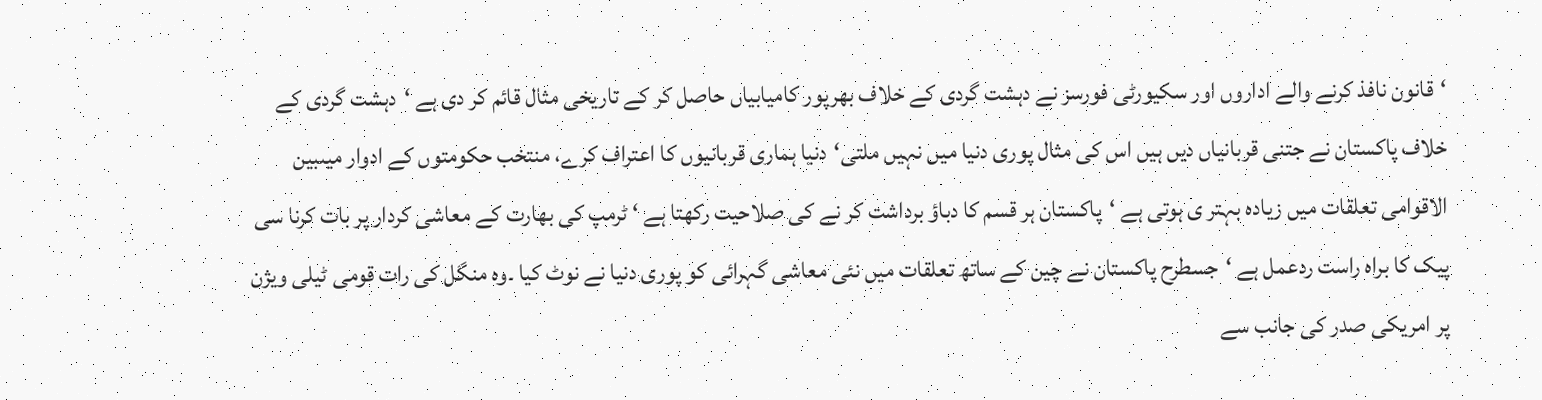‘قانون نافذ کرنے والے اداروں اور سکیورٹی فورسز نے دہشت گردی کے خلاف بھرپور کامیابیاں حاصل کر کے تاریخی مثال قائم کر دی ہے ‘دہشت گردی کے خلاف پاکستان نے جتنی قربانیاں دیں ہیں اس کی مثال پوری دنیا میں نہیں ملتی‘دنیا ہماری قربانیوں کا اعتراف کرے، منتخب حکومتوں کے ادوار میںبین الاقوامی تعلقات میں زیادہ بہتر ی ہوتی ہے ‘پاکستان ہر قسم کا دباؤ برداشت کر نے کی صلاحیت رکھتا ہے ‘ ٹرمپ کی بھارت کے معاشی کردار پر بات کرنا سی پیک کا براہ راست ردعمل ہے ‘جسطرح پاکستان نے چین کے ساتھ تعلقات میں نئی معاشی گہرائی کو پوری دنیا نے نوٹ کیا ۔وہ منگل کی رات قومی ٹیلی ویژن پر امریکی صدر کی جانب سے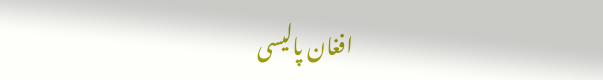افغان پالیسی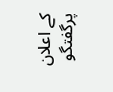کے اعلان پرگفتگو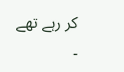کر رہے تھے ۔